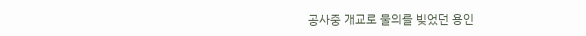공사중 개교로 물의를 빚었던 용인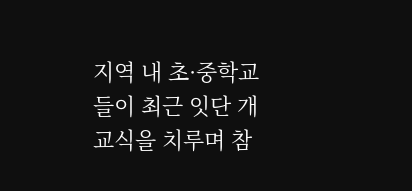지역 내 초·중학교들이 최근 잇단 개교식을 치루며 참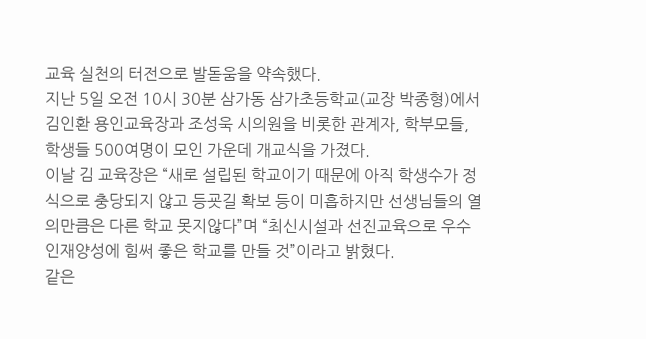교육 실천의 터전으로 발돋움을 약속했다.
지난 5일 오전 10시 30분 삼가동 삼가초등학교(교장 박종형)에서 김인환 용인교육장과 조성욱 시의원을 비롯한 관계자, 학부모들, 학생들 500여명이 모인 가운데 개교식을 가졌다.
이날 김 교육장은 “새로 설립된 학교이기 때문에 아직 학생수가 정식으로 충당되지 않고 등굣길 확보 등이 미흡하지만 선생님들의 열의만큼은 다른 학교 못지않다”며 “최신시설과 선진교육으로 우수 인재양성에 힘써 좋은 학교를 만들 것”이라고 밝혔다.
같은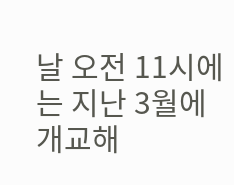날 오전 11시에는 지난 3월에 개교해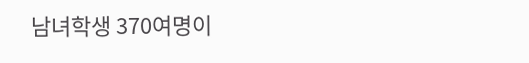남녀학생 370여명이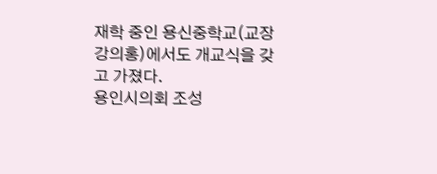재학 중인 용신중학교(교장 강의홍)에서도 개교식을 갖고 가졌다.
용인시의회 조성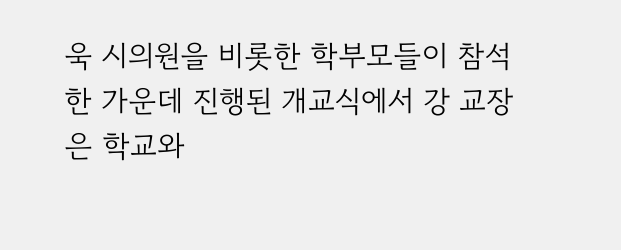욱 시의원을 비롯한 학부모들이 참석한 가운데 진행된 개교식에서 강 교장은 학교와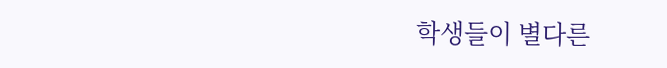학생들이 별다른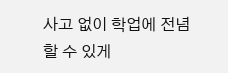사고 없이 학업에 전념할 수 있게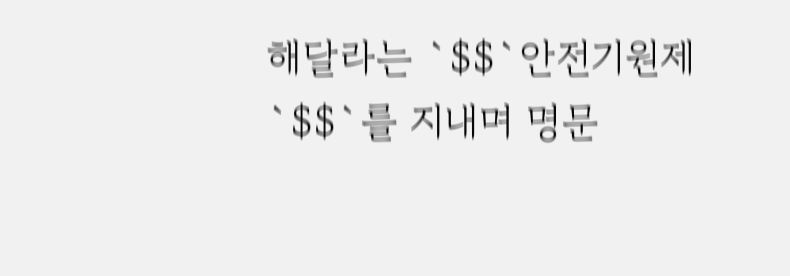해달라는 `$$`안전기원제`$$`를 지내며 명문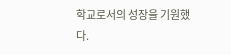학교로서의 성장을 기원했다.